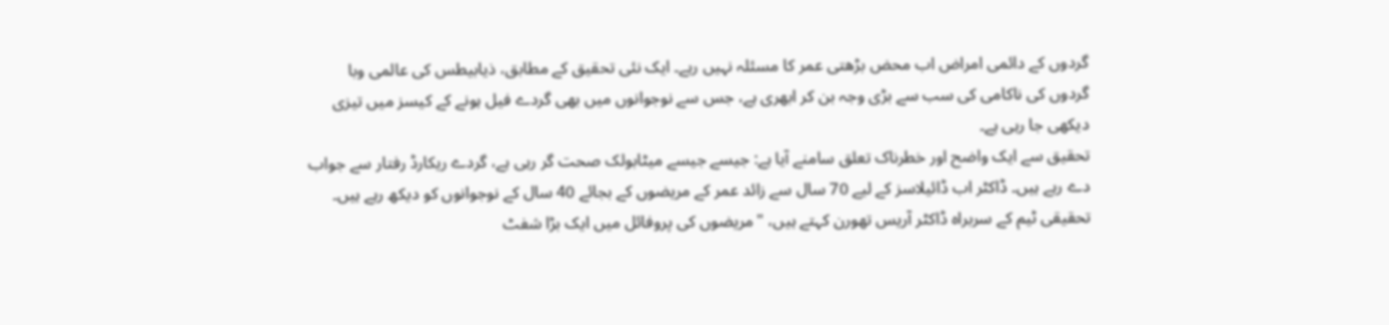گردوں کے دائمی امراض اب محض بڑھتی عمر کا مسئلہ نہیں رہے۔ ایک نئی تحقیق کے مطابق، ذیابیطس کی عالمی وبا گردوں کی ناکامی کی سب سے بڑی وجہ بن کر ابھری ہے، جس سے نوجوانوں میں بھی گردے فیل ہونے کے کیسز میں تیزی دیکھی جا رہی ہے۔
تحقیق سے ایک واضح اور خطرناک تعلق سامنے آیا ہے: جیسے جیسے میٹابولک صحت گر رہی ہے، گردے ریکارڈ رفتار سے جواب دے رہے ہیں۔ ڈاکٹر اب ڈائیلاسز کے لیے 70 سال سے زائد عمر کے مریضوں کے بجائے 40 سال کے نوجوانوں کو دیکھ رہے ہیں۔
تحقیقی ٹیم کے سربراہ ڈاکٹر آریس تھورن کہتے ہیں، "مریضوں کی پروفائل میں ایک بڑا شفٹ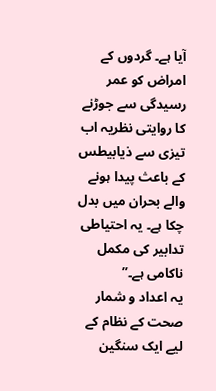آیا ہے۔ گردوں کے امراض کو عمر رسیدگی سے جوڑنے کا روایتی نظریہ اب تیزی سے ذیابیطس کے باعث پیدا ہونے والے بحران میں بدل چکا ہے۔ یہ احتیاطی تدابیر کی مکمل ناکامی ہے۔”
یہ اعداد و شمار صحت کے نظام کے لیے ایک سنگین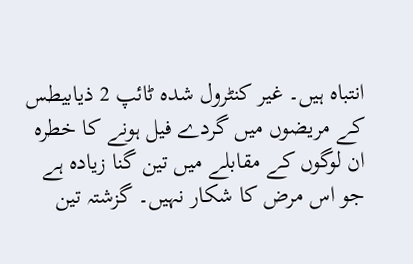انتباہ ہیں۔ غیر کنٹرول شدہ ٹائپ 2 ذیابیطس کے مریضوں میں گردے فیل ہونے کا خطرہ ان لوگوں کے مقابلے میں تین گنا زیادہ ہے جو اس مرض کا شکار نہیں۔ گزشتہ تین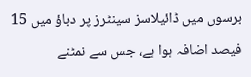برسوں میں ڈائیلاسز سینٹرز پر دباؤ میں 15 فیصد اضافہ ہوا ہے، جس سے نمٹنے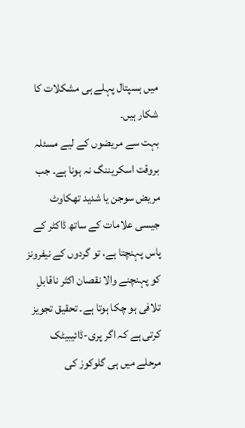میں ہسپتال پہلے ہی مشکلات کا شکار ہیں۔
بہت سے مریضوں کے لیے مسئلہ بروقت اسکریننگ نہ ہونا ہے۔ جب مریض سوجن یا شدید تھکاوٹ جیسی علامات کے ساتھ ڈاکٹر کے پاس پہنچتا ہے، تو گردوں کے نیفرونز کو پہنچنے والا نقصان اکثر ناقابلِ تلافی ہو چکا ہوتا ہے۔ تحقیق تجویز کرتی ہے کہ اگر پری-ڈائیبیٹک مرحلے میں ہی گلوکوز کی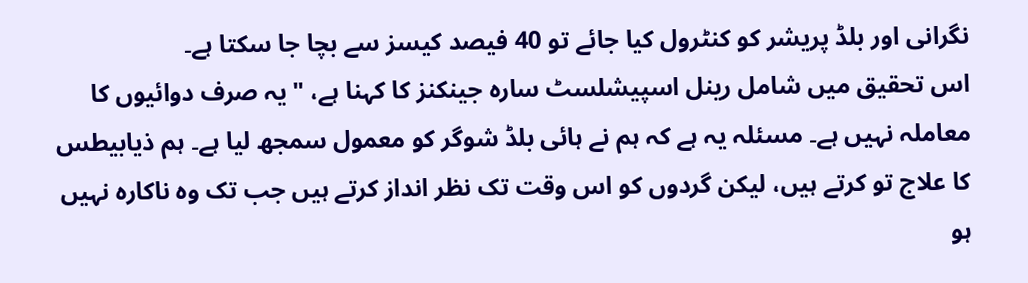نگرانی اور بلڈ پریشر کو کنٹرول کیا جائے تو 40 فیصد کیسز سے بچا جا سکتا ہے۔
اس تحقیق میں شامل رینل اسپیشلسٹ سارہ جینکنز کا کہنا ہے، "یہ صرف دوائیوں کا معاملہ نہیں ہے۔ مسئلہ یہ ہے کہ ہم نے ہائی بلڈ شوگر کو معمول سمجھ لیا ہے۔ ہم ذیابیطس کا علاج تو کرتے ہیں، لیکن گردوں کو اس وقت تک نظر انداز کرتے ہیں جب تک وہ ناکارہ نہیں ہو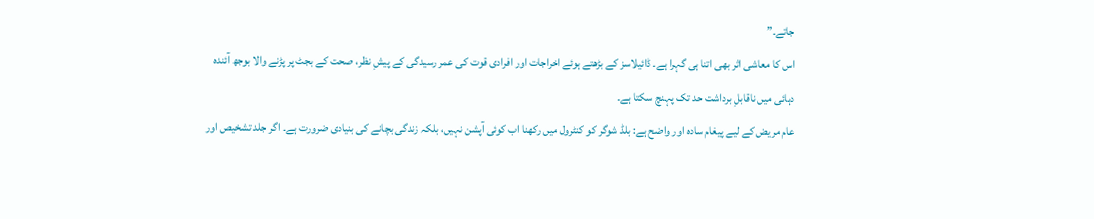جاتے۔”
اس کا معاشی اثر بھی اتنا ہی گہرا ہے۔ ڈائیلاسز کے بڑھتے ہوئے اخراجات اور افرادی قوت کی عمر رسیدگی کے پیشِ نظر، صحت کے بجٹ پر پڑنے والا بوجھ آئندہ دہائی میں ناقابلِ برداشت حد تک پہنچ سکتا ہے۔
عام مریض کے لیے پیغام سادہ اور واضح ہے: بلڈ شوگر کو کنٹرول میں رکھنا اب کوئی آپشن نہیں، بلکہ زندگی بچانے کی بنیادی ضرورت ہے۔ اگر جلد تشخیص اور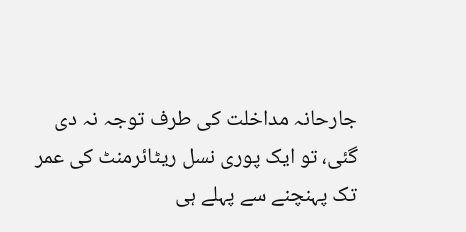جارحانہ مداخلت کی طرف توجہ نہ دی گئی، تو ایک پوری نسل ریٹائرمنٹ کی عمر تک پہنچنے سے پہلے ہی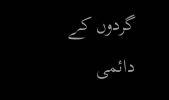گردوں کے دائمی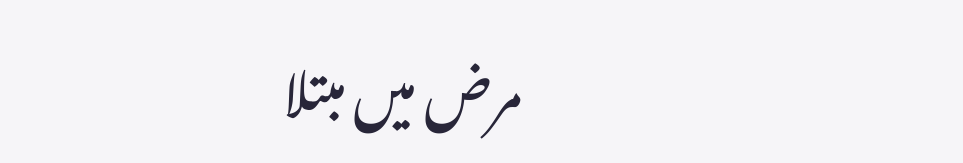مرض میں مبتلا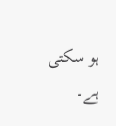ہو سکتی ہے۔